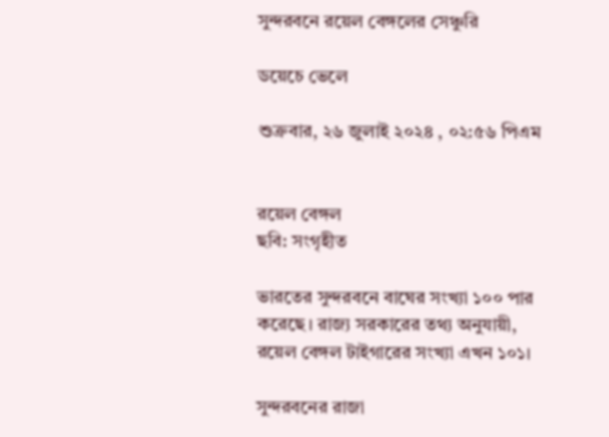সুন্দরবনে রয়েল বেঙ্গলের সেঞ্চুরি

ডয়েচে ভেলে

শুক্রবার, ২৬ জুলাই ২০২৪ , ০২:৫৬ পিএম


রয়েল বেঙ্গল
ছবি: সংগৃহীত

ভারতের সুন্দরবনে বাঘের সংখ্যা ১০০ পার করেছে। রাজ্য সরকারের তথ্য অনুযায়ী, রয়েল বেঙ্গল টাইগারের সংখ্যা এখন ১০১।

সুন্দরবনের রাজা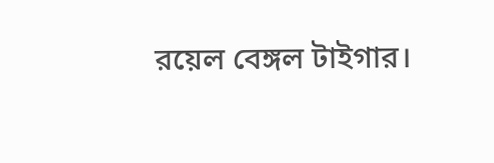রয়েল বেঙ্গল টাইগার।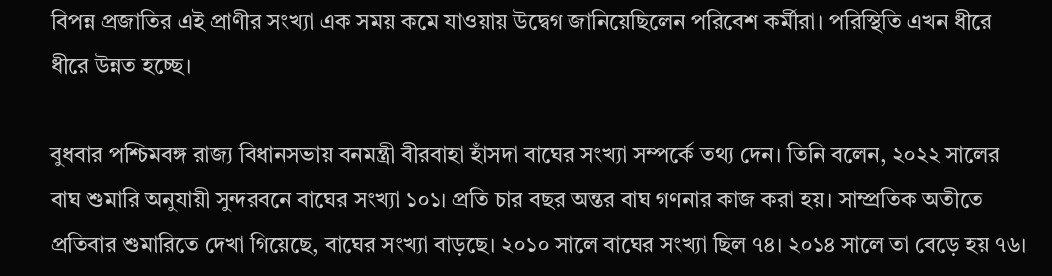বিপন্ন প্রজাতির এই প্রাণীর সংখ্যা এক সময় কমে যাওয়ায় উদ্বেগ জানিয়েছিলেন পরিবেশ কর্মীরা। পরিস্থিতি এখন ধীরে ধীরে উন্নত হচ্ছে।

বুধবার পশ্চিমবঙ্গ রাজ্য বিধানসভায় বনমন্ত্রী বীরবাহা হাঁসদা বাঘের সংখ্যা সম্পর্কে তথ্য দেন। তিনি বলেন, ২০২২ সালের বাঘ শুমারি অনুযায়ী সুন্দরবনে বাঘের সংখ্যা ১০১। প্রতি চার বছর অন্তর বাঘ গণনার কাজ করা হয়। সাম্প্রতিক অতীতে প্রতিবার শুমারিতে দেখা গিয়েছে, বাঘের সংখ্যা বাড়ছে। ২০১০ সালে বাঘের সংখ্যা ছিল ৭৪। ২০১৪ সালে তা বেড়ে হয় ৭৬।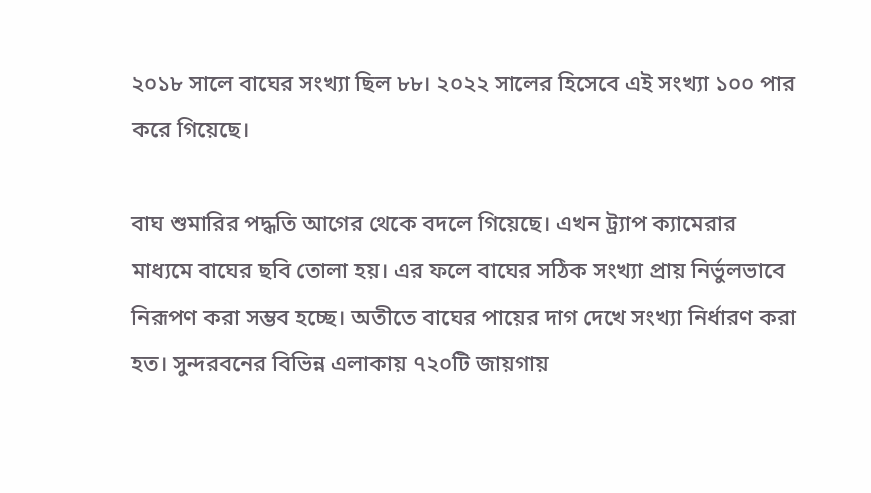২০১৮ সালে বাঘের সংখ্যা ছিল ৮৮। ২০২২ সালের হিসেবে এই সংখ্যা ১০০ পার করে গিয়েছে।

বাঘ শুমারির পদ্ধতি আগের থেকে বদলে গিয়েছে। এখন ট্র্যাপ ক্যামেরার মাধ্যমে বাঘের ছবি তোলা হয়। এর ফলে বাঘের সঠিক সংখ্যা প্রায় নির্ভুলভাবে নিরূপণ করা সম্ভব হচ্ছে। অতীতে বাঘের পায়ের দাগ দেখে সংখ্যা নির্ধারণ করা হত। সুন্দরবনের বিভিন্ন এলাকায় ৭২০টি জায়গায়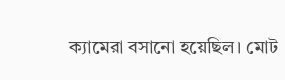ক্যামেরা বসানো হয়েছিল। মোট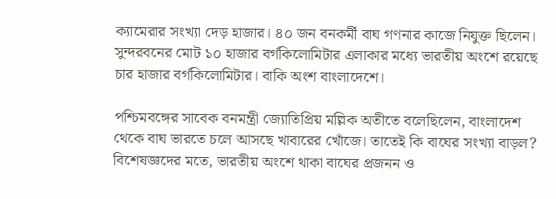ক্যামেরার সংখ্যা দেড় হাজার। ৪০ জন বনকর্মী বাঘ গণনার কাজে নিযুক্ত ছিলেন। সুন্দরবনের মোট ১০ হাজার বর্গকিলোমিটার এলাকার মধ্যে ভারতীয় অংশে রয়েছে চার হাজার বর্গকিলোমিটার। বাকি অংশ বাংলাদেশে।

পশ্চিমবঙ্গের সাবেক বনমন্ত্রী জ্যোতিপ্রিয় মল্লিক অতীতে বলেছিলেন, বাংলাদেশ থেকে বাঘ ভারতে চলে আসছে খাবারের খোঁজে। তাতেই কি বাঘের সংখ্যা বাড়ল? বিশেষজ্ঞদের মতে, ভারতীয় অংশে থাকা বাঘের প্রজনন ও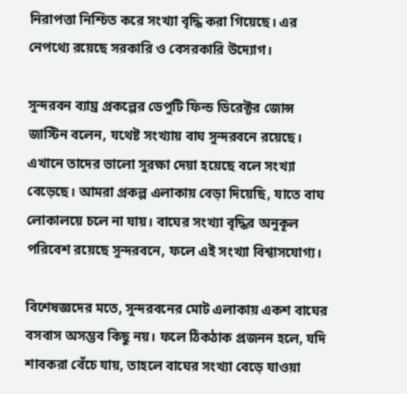নিরাপত্তা নিশ্চিত করে সংখ্যা বৃদ্ধি করা গিয়েছে। এর নেপথ্যে রয়েছে সরকারি ও বেসরকারি উদ্যোগ।

সুন্দরবন ব্যাঘ্র প্রকল্পের ডেপুটি ফিল্ড ডিরেক্টর জোন্স জাস্টিন বলেন, যথেষ্ট সংখ্যায় বাঘ সুন্দরবনে রয়েছে। এখানে তাদের ভালো সুরক্ষা দেয়া হয়েছে বলে সংখ্যা বেড়েছে। আমরা প্রকল্প এলাকায় বেড়া দিয়েছি, যাতে বাঘ লোকালয়ে চলে না যায়। বাঘের সংখ্যা বৃদ্ধির অনুকূল পরিবেশ রয়েছে সুন্দরবনে, ফলে এই সংখ্যা বিশ্বাসযোগ্য।

বিশেষজ্ঞদের মতে, সুন্দরবনের মোট এলাকায় একশ বাঘের বসবাস অসম্ভব কিছু নয়। ফলে ঠিকঠাক প্রজনন হলে, যদি শাবকরা বেঁচে যায়, তাহলে বাঘের সংখ্যা বেড়ে যাওয়া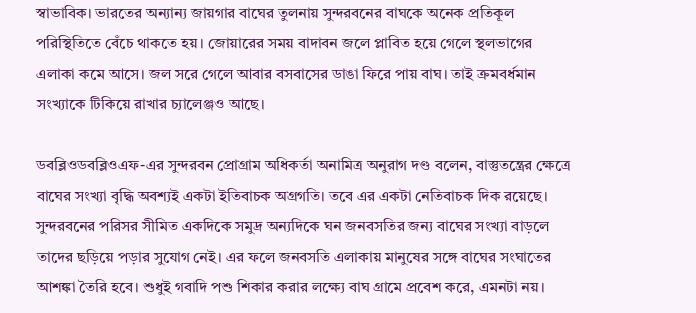স্বাভাবিক। ভারতের অন্যান্য জায়গার বাঘের তুলনায় সুন্দরবনের বাঘকে অনেক প্রতিকূল পরিস্থিতিতে বেঁচে থাকতে হয়। জোয়ারের সময় বাদাবন জলে প্লাবিত হয়ে গেলে স্থলভাগের এলাকা কমে আসে। জল সরে গেলে আবার বসবাসের ডাঙা ফিরে পায় বাঘ। তাই ক্রমবর্ধমান সংখ্যাকে টিকিয়ে রাখার চ্যালেঞ্জও আছে।

ডবব্লিওডবব্লিওএফ-এর সুন্দরবন প্রোগ্রাম অধিকর্তা অনামিত্র অনুরাগ দণ্ড বলেন, বাস্তুতন্ত্রের ক্ষেত্রে বাঘের সংখ্যা বৃদ্ধি অবশ্যই একটা ইতিবাচক অগ্রগতি। তবে এর একটা নেতিবাচক দিক রয়েছে। সুন্দরবনের পরিসর সীমিত একদিকে সমুদ্র অন্যদিকে ঘন জনবসতির জন্য বাঘের সংখ্যা বাড়লে তাদের ছড়িয়ে পড়ার সুযোগ নেই। এর ফলে জনবসতি এলাকায় মানুষের সঙ্গে বাঘের সংঘাতের আশঙ্কা তৈরি হবে। শুধুই গবাদি পশু শিকার করার লক্ষ্যে বাঘ গ্রামে প্রবেশ করে, এমনটা নয়।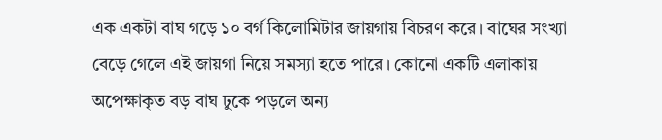এক একটা বাঘ গড়ে ১০ বর্গ কিলোমিটার জায়গায় বিচরণ করে। বাঘের সংখ্যা বেড়ে গেলে এই জায়গা নিয়ে সমস্যা হতে পারে। কোনো একটি এলাকায় অপেক্ষাকৃত বড় বাঘ ঢুকে পড়লে অন্য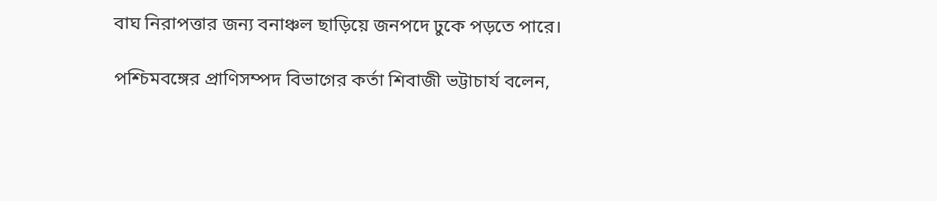বাঘ নিরাপত্তার জন্য বনাঞ্চল ছাড়িয়ে জনপদে ঢুকে পড়তে পারে।

পশ্চিমবঙ্গের প্রাণিসম্পদ বিভাগের কর্তা শিবাজী ভট্টাচার্য বলেন,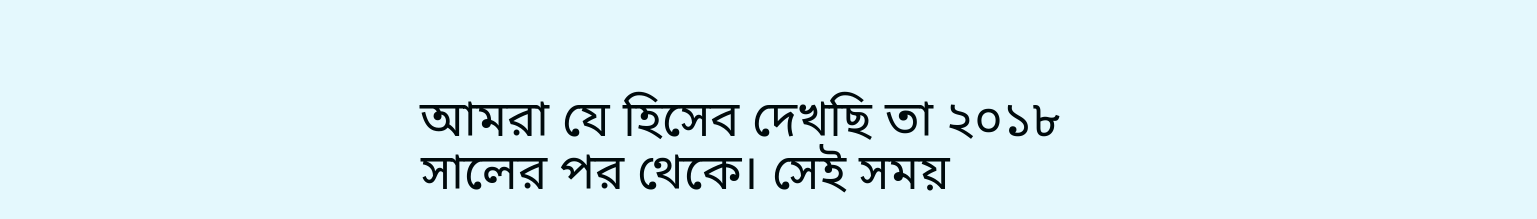আমরা যে হিসেব দেখছি তা ২০১৮ সালের পর থেকে। সেই সময়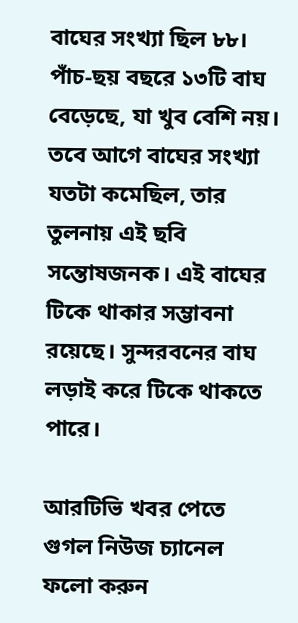বাঘের সংখ্যা ছিল ৮৮। পাঁচ-ছয় বছরে ১৩টি বাঘ বেড়েছে, যা খুব বেশি নয়। তবে আগে বাঘের সংখ্যা যতটা কমেছিল, তার তুলনায় এই ছবি সন্তোষজনক। এই বাঘের টিকে থাকার সম্ভাবনা রয়েছে। সুন্দরবনের বাঘ লড়াই করে টিকে থাকতে পারে।

আরটিভি খবর পেতে গুগল নিউজ চ্যানেল ফলো করুন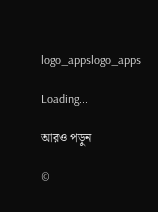logo_appslogo_apps

Loading...

আরও পড়ুন

©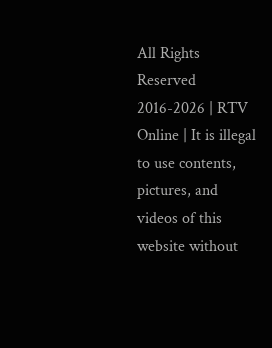All Rights Reserved 2016-2026 | RTV Online | It is illegal to use contents, pictures, and videos of this website without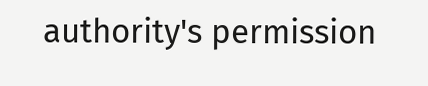authority's permission